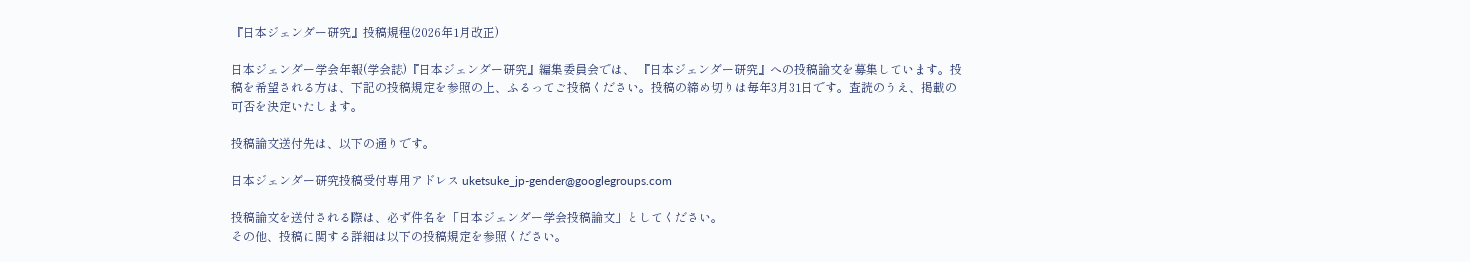『日本ジェンダー研究』投稿規程(2026年1月改正)

日本ジェンダー学会年報(学会誌)『日本ジェンダー研究』編集委員会では、 『日本ジェンダー研究』への投稿論文を募集しています。投稿を希望される方は、下記の投稿規定を参照の上、ふるってご投稿ください。投稿の締め切りは毎年3月31日です。査読のうえ、掲載の可否を決定いたします。

投稿論文送付先は、以下の通りです。

日本ジェンダー研究投稿受付専用アドレス uketsuke_jp-gender@googlegroups.com

投稿論文を送付される際は、必ず件名を「日本ジェンダー学会投稿論文」としてください。
その他、投稿に関する詳細は以下の投稿規定を参照ください。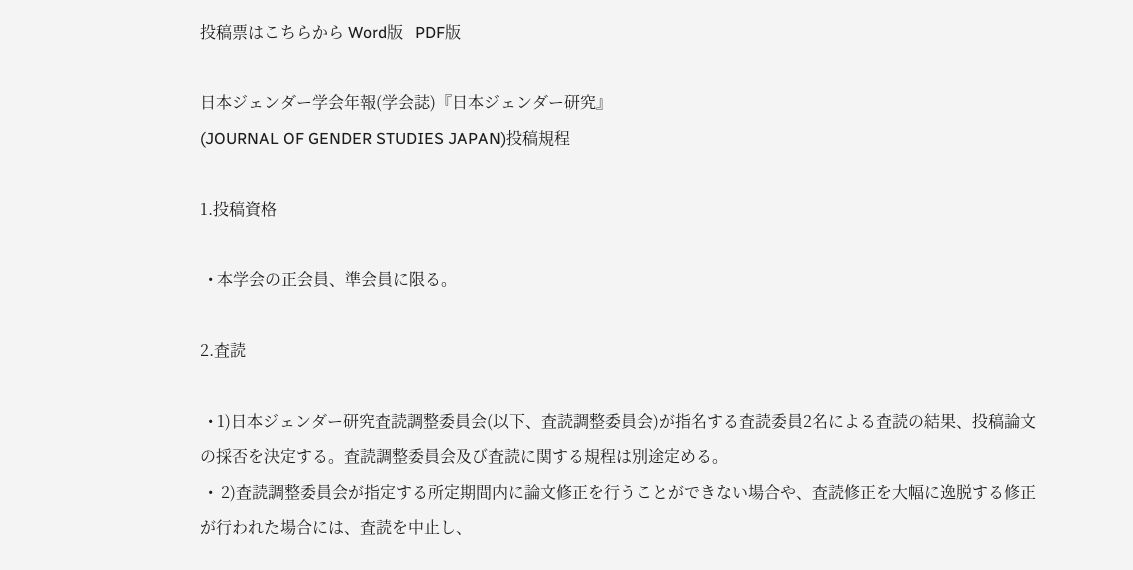投稿票はこちらから Word版   PDF版

日本ジェンダー学会年報(学会誌)『日本ジェンダー研究』
(JOURNAL OF GENDER STUDIES JAPAN)投稿規程

1.投稿資格

  • 本学会の正会員、準会員に限る。

2.査読

  • 1)日本ジェンダー研究査読調整委員会(以下、査読調整委員会)が指名する査読委員2名による査読の結果、投稿論文の採否を決定する。査読調整委員会及び査読に関する規程は別途定める。
  •  2)査読調整委員会が指定する所定期間内に論文修正を行うことができない場合や、査読修正を大幅に逸脱する修正が行われた場合には、査読を中止し、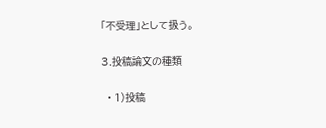「不受理」として扱う。

3.投稿論文の種類

  • 1)投稿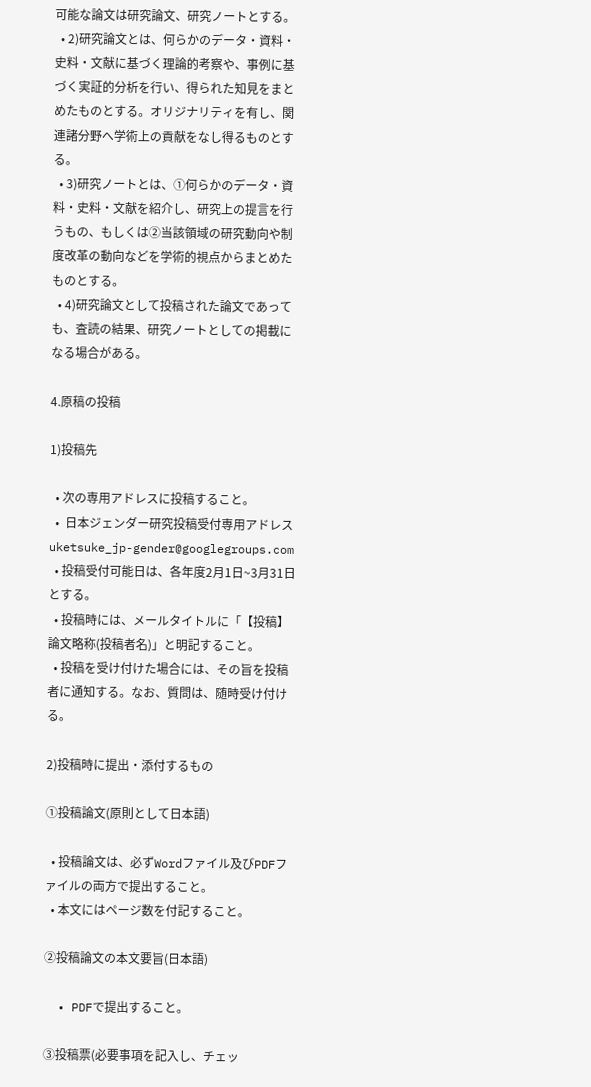可能な論文は研究論文、研究ノートとする。
  • 2)研究論文とは、何らかのデータ・資料・史料・文献に基づく理論的考察や、事例に基づく実証的分析を行い、得られた知見をまとめたものとする。オリジナリティを有し、関連諸分野へ学術上の貢献をなし得るものとする。
  • 3)研究ノートとは、①何らかのデータ・資料・史料・文献を紹介し、研究上の提言を行うもの、もしくは②当該領域の研究動向や制度改革の動向などを学術的視点からまとめたものとする。
  • 4)研究論文として投稿された論文であっても、査読の結果、研究ノートとしての掲載になる場合がある。

4.原稿の投稿

1)投稿先

  • 次の専用アドレスに投稿すること。
  •  日本ジェンダー研究投稿受付専用アドレス uketsuke_jp-gender@googlegroups.com
  • 投稿受付可能日は、各年度2月1日~3月31日とする。
  • 投稿時には、メールタイトルに「【投稿】論文略称(投稿者名)」と明記すること。
  • 投稿を受け付けた場合には、その旨を投稿者に通知する。なお、質問は、随時受け付ける。

2)投稿時に提出・添付するもの

①投稿論文(原則として日本語)

  • 投稿論文は、必ずWordファイル及びPDFファイルの両方で提出すること。
  • 本文にはページ数を付記すること。

②投稿論文の本文要旨(日本語)

  • PDFで提出すること。

③投稿票(必要事項を記入し、チェッ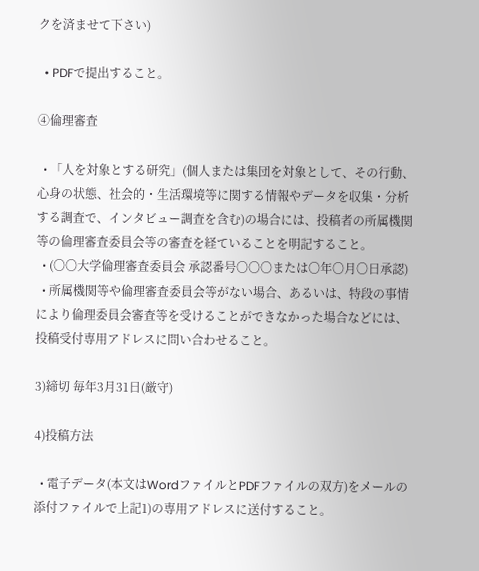クを済ませて下さい)

  • PDFで提出すること。

④倫理審査

  • 「人を対象とする研究」(個人または集団を対象として、その行動、心身の状態、社会的・生活環境等に関する情報やデータを収集・分析する調査で、インタビュー調査を含む)の場合には、投稿者の所属機関等の倫理審査委員会等の審査を経ていることを明記すること。
  • (〇〇大学倫理審査委員会 承認番号〇〇〇または〇年〇月〇日承認)
  • 所属機関等や倫理審査委員会等がない場合、あるいは、特段の事情により倫理委員会審査等を受けることができなかった場合などには、投稿受付専用アドレスに問い合わせること。

3)締切 毎年3月31日(厳守)

4)投稿方法

  • 電子データ(本文はWordファイルとPDFファイルの双方)をメールの添付ファイルで上記1)の専用アドレスに送付すること。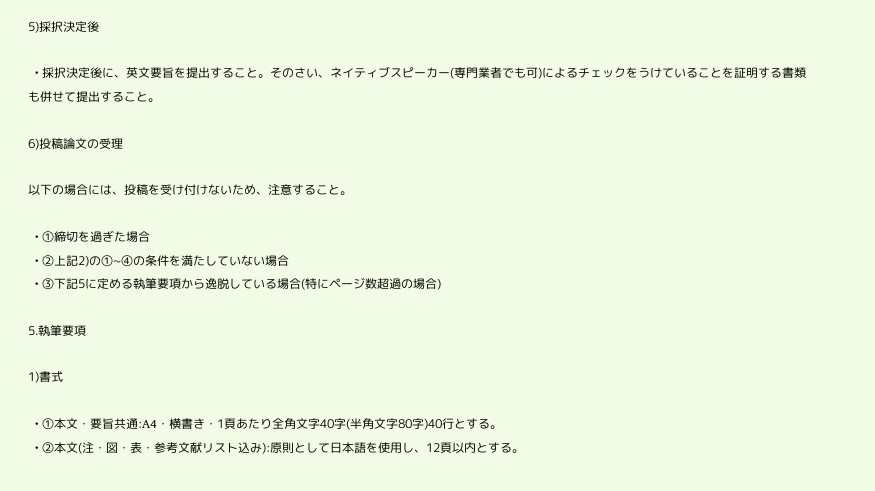5)採択決定後

  • 採択決定後に、英文要旨を提出すること。そのさい、ネイティブスピーカー(専門業者でも可)によるチェックをうけていることを証明する書類も併せて提出すること。

6)投稿論文の受理

以下の場合には、投稿を受け付けないため、注意すること。

  • ①締切を過ぎた場合
  • ②上記2)の①~④の条件を満たしていない場合
  • ③下記5に定める執筆要項から逸脱している場合(特にページ数超過の場合)

5.執筆要項

1)書式

  • ①本文・要旨共通:A4・横書き・1頁あたり全角文字40字(半角文字80字)40行とする。
  • ②本文(注・図・表・参考文献リスト込み):原則として日本語を使用し、12頁以内とする。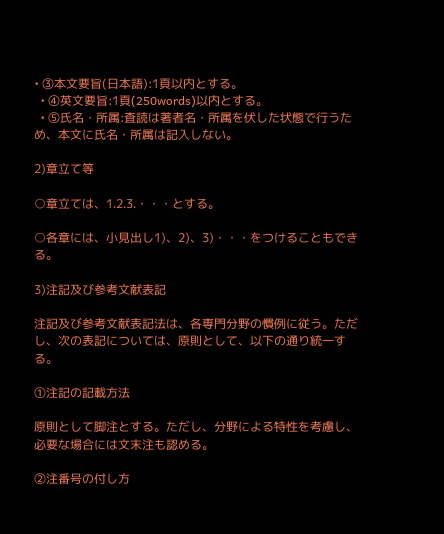• ③本文要旨(日本語):1頁以内とする。
  • ④英文要旨:1頁(250words)以内とする。
  • ⑤氏名・所属:査読は著者名・所属を伏した状態で行うため、本文に氏名・所属は記入しない。

2)章立て等

○章立ては、1.2.3.・・・とする。

○各章には、小見出し1)、2)、3)・・・をつけることもできる。

3)注記及び参考文献表記

注記及び参考文献表記法は、各専門分野の慣例に従う。ただし、次の表記については、原則として、以下の通り統一する。

①注記の記載方法

原則として脚注とする。ただし、分野による特性を考慮し、必要な場合には文末注も認める。

②注番号の付し方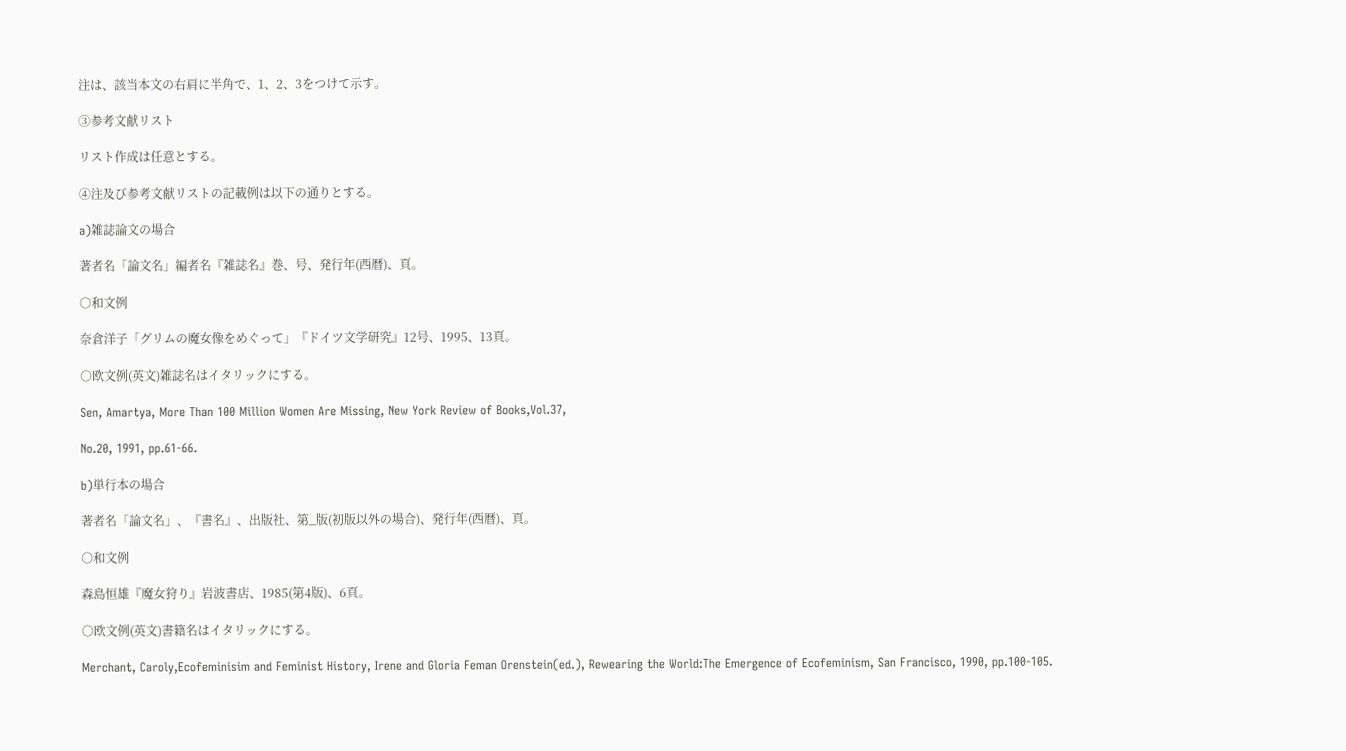注は、該当本文の右肩に半角で、1、2、3をつけて示す。

③参考文献リスト

リスト作成は任意とする。

④注及び参考文献リストの記載例は以下の通りとする。

a)雑誌論文の場合

著者名「論文名」編者名『雑誌名』巻、号、発行年(西暦)、頁。

○和文例

奈倉洋子「グリムの魔女像をめぐって」『ドイツ文学研究』12号、1995、13頁。

○欧文例(英文)雑誌名はイタリックにする。

Sen, Amartya, More Than 100 Million Women Are Missing, New York Review of Books,Vol.37,

No.20, 1991, pp.61-66.

b)単行本の場合

著者名「論文名」、『書名』、出版社、第_版(初版以外の場合)、発行年(西暦)、頁。

○和文例

森島恒雄『魔女狩り』岩波書店、1985(第4版)、6頁。

○欧文例(英文)書籍名はイタリックにする。

Merchant, Caroly,Ecofeminisim and Feminist History, Irene and Gloria Feman Orenstein(ed.), Rewearing the World:The Emergence of Ecofeminism, San Francisco, 1990, pp.100-105.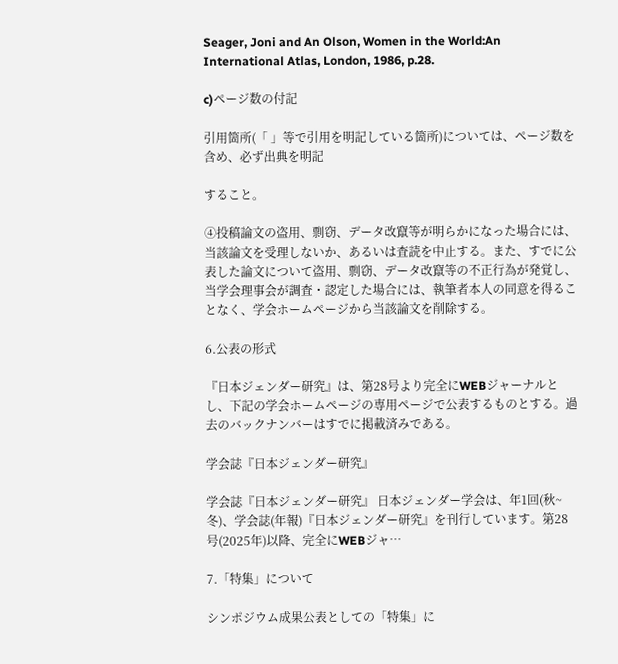Seager, Joni and An Olson, Women in the World:An International Atlas, London, 1986, p.28.

c)ページ数の付記

引用箇所(「 」等で引用を明記している箇所)については、ページ数を含め、必ず出典を明記

すること。

④投稿論文の盗用、剽窃、データ改竄等が明らかになった場合には、当該論文を受理しないか、あるいは査読を中止する。また、すでに公表した論文について盗用、剽窃、データ改竄等の不正行為が発覚し、当学会理事会が調査・認定した場合には、執筆者本人の同意を得ることなく、学会ホームページから当該論文を削除する。

6.公表の形式

『日本ジェンダー研究』は、第28号より完全にWEBジャーナルとし、下記の学会ホームページの専用ページで公表するものとする。過去のバックナンバーはすでに掲載済みである。

学会誌『日本ジェンダー研究』

学会誌『日本ジェンダー研究』 日本ジェンダー学会は、年1回(秋~冬)、学会誌(年報)『日本ジェンダー研究』を刊行しています。第28号(2025年)以降、完全にWEBジャ…

7.「特集」について

シンポジウム成果公表としての「特集」に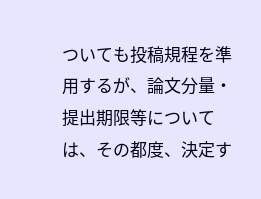ついても投稿規程を準用するが、論文分量・提出期限等については、その都度、決定す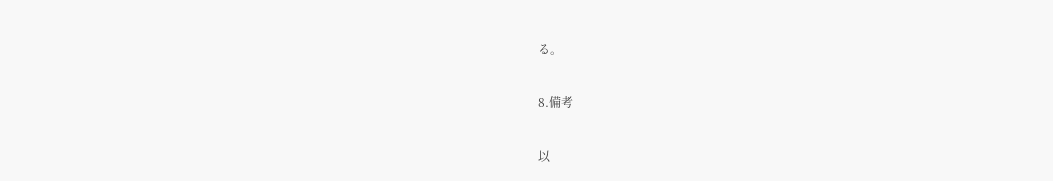る。

8.備考

以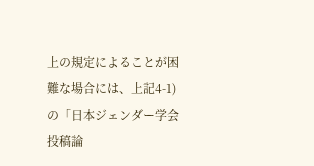上の規定によることが困難な場合には、上記4-1)の「日本ジェンダー学会投稿論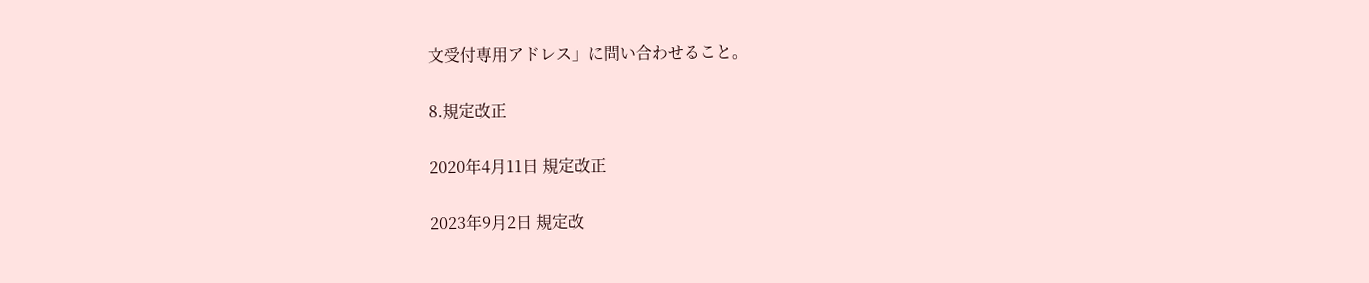文受付専用アドレス」に問い合わせること。

8.規定改正

2020年4月11日 規定改正

2023年9月2日 規定改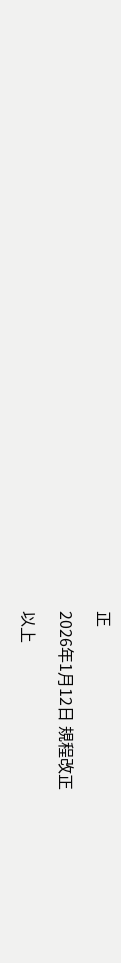正

2026年1月12日 規程改正

以上